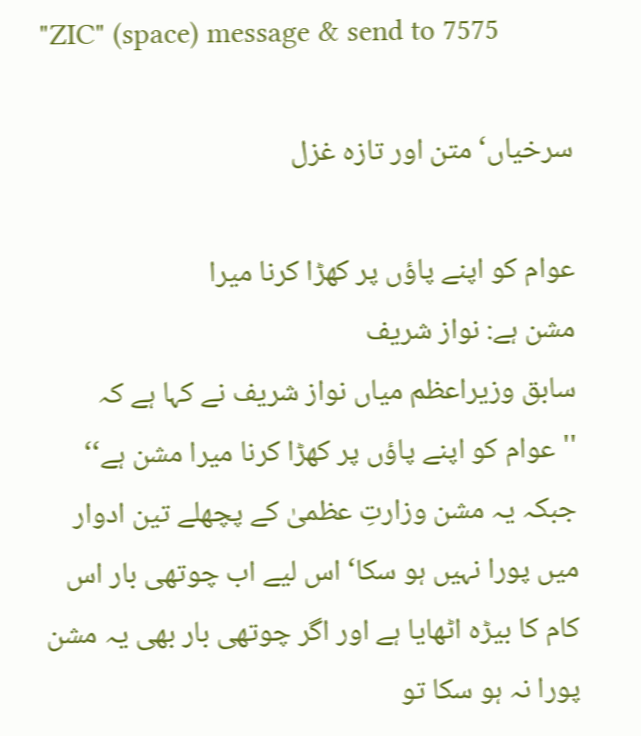"ZIC" (space) message & send to 7575

سرخیاں‘ متن اور تازہ غزل

عوام کو اپنے پاؤں پر کھڑا کرنا میرا
مشن ہے: نواز شریف
سابق وزیراعظم میاں نواز شریف نے کہا ہے کہ ''عوام کو اپنے پاؤں پر کھڑا کرنا میرا مشن ہے‘‘ جبکہ یہ مشن وزارتِ عظمیٰ کے پچھلے تین ادوار میں پورا نہیں ہو سکا‘ اس لیے اب چوتھی بار اس کام کا بیڑہ اٹھایا ہے اور اگر چوتھی بار بھی یہ مشن پورا نہ ہو سکا تو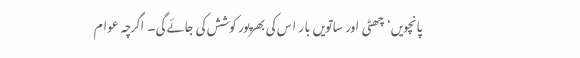پانچویں‘ چھٹی اور ساتویں بار اس کی بھرپور کوشش کی جائے گی۔ اگرچہ عوام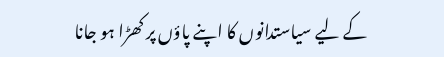کے لیے سیاستدانوں کا اپنے پاؤں پر کھڑا ہو جانا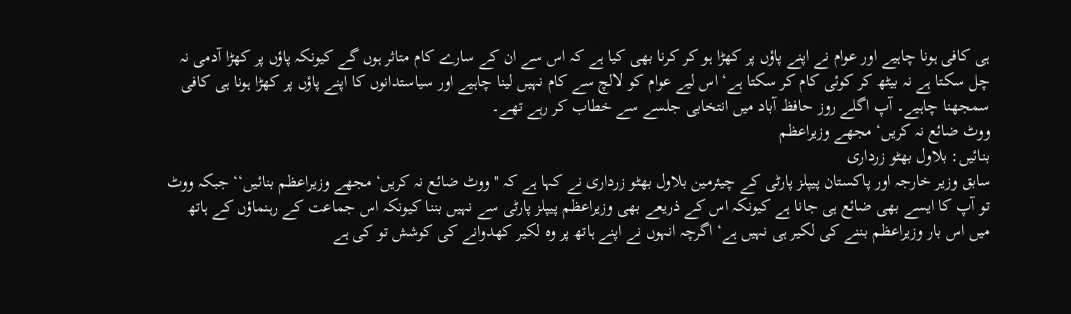ہی کافی ہونا چاہیے اور عوام نے اپنے پاؤں پر کھڑا ہو کر کرنا بھی کیا ہے کہ اس سے ان کے سارے کام متاثر ہوں گے کیونکہ پاؤں پر کھڑا آدمی نہ چل سکتا ہے نہ بیٹھ کر کوئی کام کر سکتا ہے‘ اس لیے عوام کو لالچ سے کام نہیں لینا چاہیے اور سیاستدانوں کا اپنے پاؤں پر کھڑا ہونا ہی کافی سمجھنا چاہیے۔ آپ اگلے روز حافظ آباد میں انتخابی جلسے سے خطاب کر رہے تھے۔
ووٹ ضائع نہ کریں‘ مجھے وزیراعظم
بنائیں: بلاول بھٹو زرداری
سابق وزیر خارجہ اور پاکستان پیپلز پارٹی کے چیئرمین بلاول بھٹو زرداری نے کہا ہے کہ ''ووٹ ضائع نہ کریں‘ مجھے وزیراعظم بنائیں‘‘ جبکہ ووٹ تو آپ کا ایسے بھی ضائع ہی جانا ہے کیونکہ اس کے ذریعے بھی وزیراعظم پیپلز پارٹی سے نہیں بننا کیونکہ اس جماعت کے رہنماؤں کے ہاتھ میں اس بار وزیراعظم بننے کی لکیر ہی نہیں ہے‘ اگرچہ انہوں نے اپنے ہاتھ پر وہ لکیر کھدوانے کی کوشش تو کی ہے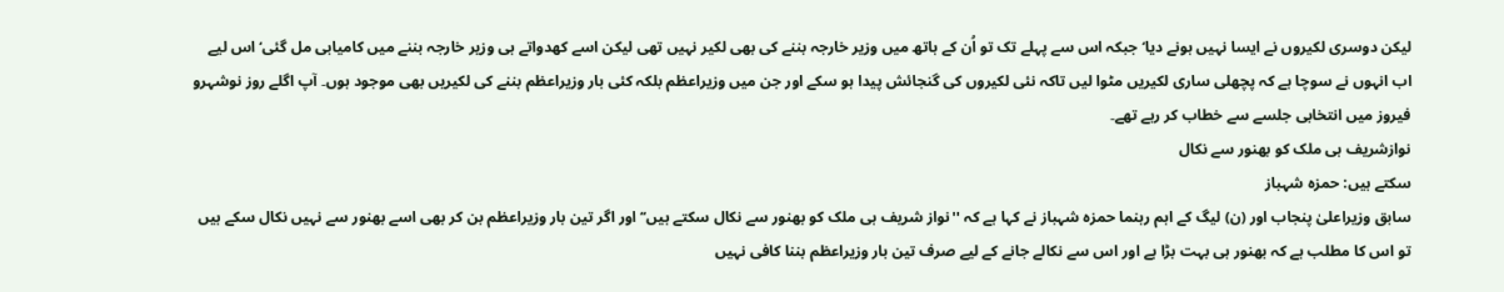لیکن دوسری لکیروں نے ایسا نہیں ہونے دیا‘ جبکہ اس سے پہلے تک تو اُن کے ہاتھ میں وزیر خارجہ بننے کی بھی لکیر نہیں تھی لیکن اسے کھدواتے ہی وزیر خارجہ بننے میں کامیابی مل گئی‘ اس لیے اب انہوں نے سوچا ہے کہ پچھلی ساری لکیریں مٹوا لیں تاکہ نئی لکیروں کی گنجائش پیدا ہو سکے اور جن میں وزیراعظم بلکہ کئی بار وزیراعظم بننے کی لکیریں بھی موجود ہوں۔ آپ اگلے روز نوشہرو فیروز میں انتخابی جلسے سے خطاب کر رہے تھے۔
نوازشریف ہی ملک کو بھنور سے نکال
سکتے ہیں: حمزہ شہباز
سابق وزیراعلیٰ پنجاب اور (ن) لیگ کے اہم رہنما حمزہ شہباز نے کہا ہے کہ ''نواز شریف ہی ملک کو بھنور سے نکال سکتے ہیں‘‘ اور اگر تین بار وزیراعظم بن کر بھی اسے بھنور سے نہیں نکال سکے ہیں تو اس کا مطلب ہے کہ بھنور ہی بہت بڑا ہے اور اس سے نکالے جانے کے لیے صرف تین بار وزیراعظم بننا کافی نہیں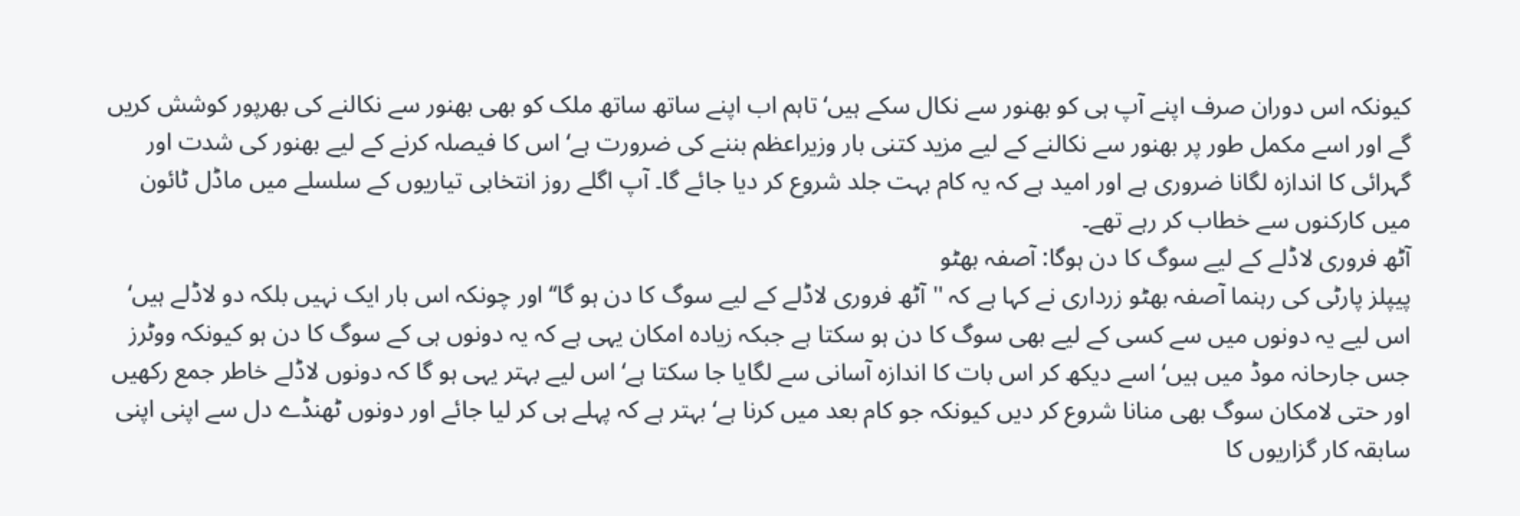کیونکہ اس دوران صرف اپنے آپ ہی کو بھنور سے نکال سکے ہیں‘ تاہم اب اپنے ساتھ ساتھ ملک کو بھی بھنور سے نکالنے کی بھرپور کوشش کریں گے اور اسے مکمل طور پر بھنور سے نکالنے کے لیے مزید کتنی بار وزیراعظم بننے کی ضرورت ہے‘ اس کا فیصلہ کرنے کے لیے بھنور کی شدت اور گہرائی کا اندازہ لگانا ضروری ہے اور امید ہے کہ یہ کام بہت جلد شروع کر دیا جائے گا۔ آپ اگلے روز انتخابی تیاریوں کے سلسلے میں ماڈل ٹائون میں کارکنوں سے خطاب کر رہے تھے۔
آٹھ فروری لاڈلے کے لیے سوگ کا دن ہوگا: آصفہ بھٹو
پیپلز پارٹی کی رہنما آصفہ بھٹو زرداری نے کہا ہے کہ ''آٹھ فروری لاڈلے کے لیے سوگ کا دن ہو گا‘‘ اور چونکہ اس بار ایک نہیں بلکہ دو لاڈلے ہیں‘ اس لیے یہ دونوں میں سے کسی کے لیے بھی سوگ کا دن ہو سکتا ہے جبکہ زیادہ امکان یہی ہے کہ یہ دونوں ہی کے سوگ کا دن ہو کیونکہ ووٹرز جس جارحانہ موڈ میں ہیں‘ اسے دیکھ کر اس بات کا اندازہ آسانی سے لگایا جا سکتا ہے‘ اس لیے بہتر یہی ہو گا کہ دونوں لاڈلے خاطر جمع رکھیں اور حتی لامکان سوگ بھی منانا شروع کر دیں کیونکہ جو کام بعد میں کرنا ہے‘ بہتر ہے کہ پہلے ہی کر لیا جائے اور دونوں ٹھنڈے دل سے اپنی اپنی سابقہ کار گزاریوں کا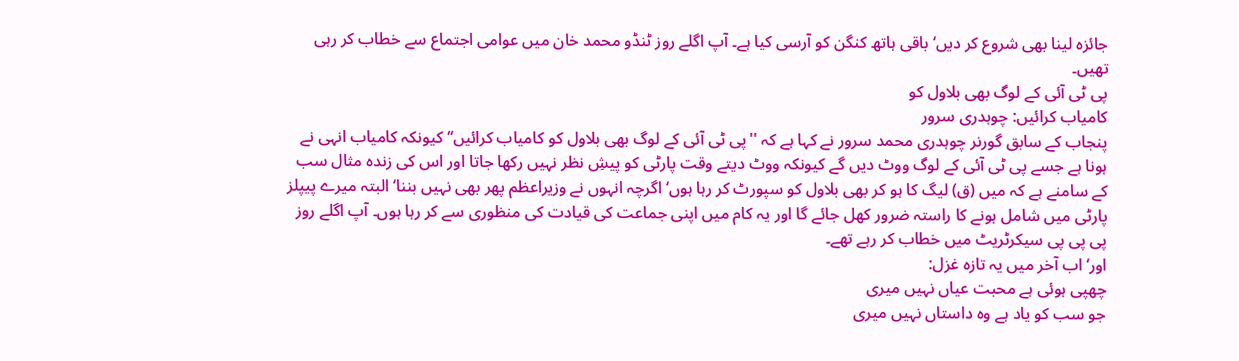جائزہ لینا بھی شروع کر دیں‘ باقی ہاتھ کنگن کو آرسی کیا ہے۔ آپ اگلے روز ٹنڈو محمد خان میں عوامی اجتماع سے خطاب کر رہی تھیں۔
پی ٹی آئی کے لوگ بھی بلاول کو
کامیاب کرائیں: چوہدری سرور
پنجاب کے سابق گورنر چوہدری محمد سرور نے کہا ہے کہ ''پی ٹی آئی کے لوگ بھی بلاول کو کامیاب کرائیں‘‘ کیونکہ کامیاب انہی نے ہونا ہے جسے پی ٹی آئی کے لوگ ووٹ دیں گے کیونکہ ووٹ دیتے وقت پارٹی کو پیشِ نظر نہیں رکھا جاتا اور اس کی زندہ مثال سب کے سامنے ہے کہ میں (ق) لیگ کا ہو کر بھی بلاول کو سپورٹ کر رہا ہوں‘ اگرچہ انہوں نے وزیراعظم پھر بھی نہیں بننا‘ البتہ میرے پیپلز پارٹی میں شامل ہونے کا راستہ ضرور کھل جائے گا اور یہ کام میں اپنی جماعت کی قیادت کی منظوری سے کر رہا ہوں۔ آپ اگلے روز پی پی پی سیکرٹریٹ میں خطاب کر رہے تھے۔
اور‘ اب آخر میں یہ تازہ غزل:
چھپی ہوئی ہے محبت عیاں نہیں میری
جو سب کو یاد ہے وہ داستاں نہیں میری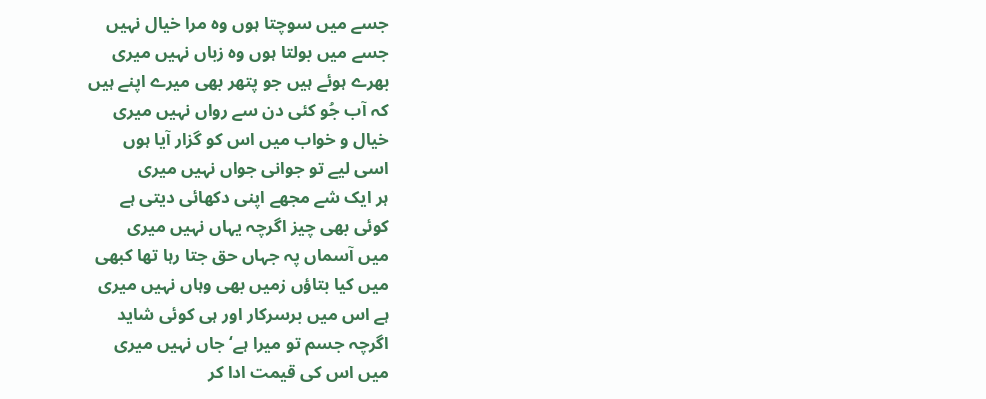جسے میں سوچتا ہوں وہ مرا خیال نہیں
جسے میں بولتا ہوں وہ زباں نہیں میری
بھرے ہوئے ہیں جو پتھر بھی میرے اپنے ہیں
کہ آب جُو کئی دن سے رواں نہیں میری
خیال و خواب میں اس کو گزار آیا ہوں
اسی لیے تو جوانی جواں نہیں میری
ہر ایک شے مجھے اپنی دکھائی دیتی ہے
کوئی بھی چیز اگرچہ یہاں نہیں میری
میں آسماں پہ جہاں حق جتا رہا تھا کبھی
میں کیا بتاؤں زمیں بھی وہاں نہیں میری
ہے اس میں برسرکار اور ہی کوئی شاید
اگرچہ جسم تو میرا ہے‘ جاں نہیں میری
میں اس کی قیمت ادا کر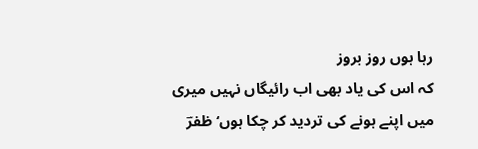رہا ہوں روز بروز
کہ اس کی یاد بھی اب رائیگاں نہیں میری
میں اپنے ہونے کی تردید کر چکا ہوں‘ ظفرؔ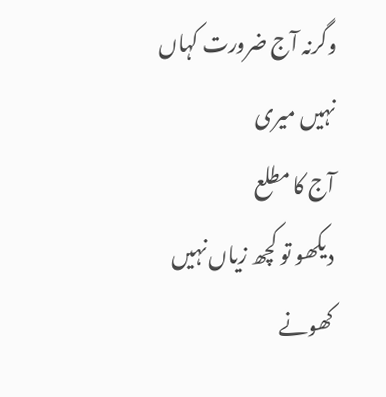وگرنہ آج ضرورت کہاں نہیں میری
آج کا مطلع
دیکھو تو کچھ زیاں نہیں کھونے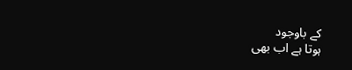کے باوجود
ہوتا ہے اب بھی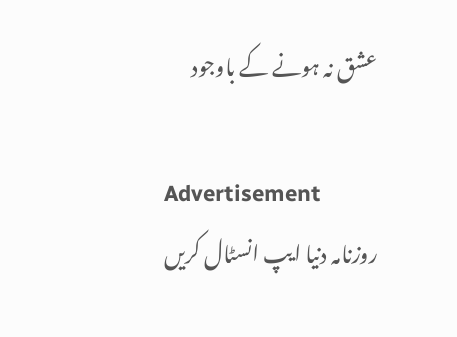عشق نہ ہونے کے باوجود

Advertisement
روزنامہ دنیا ایپ انسٹال کریں